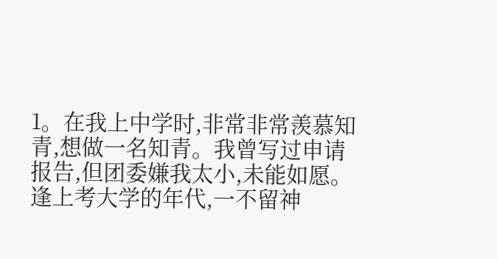1。在我上中学时,非常非常羡慕知青,想做一名知青。我曾写过申请报告,但团委嫌我太小,未能如愿。逢上考大学的年代,一不留神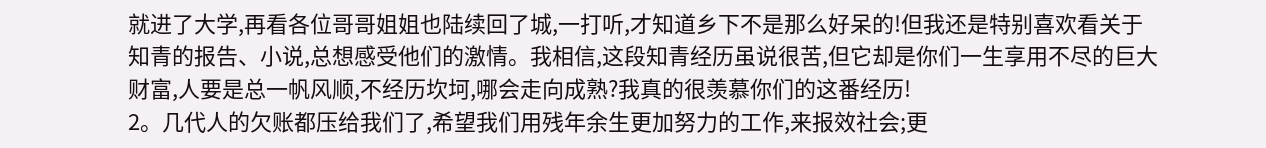就进了大学,再看各位哥哥姐姐也陆续回了城,一打听,才知道乡下不是那么好呆的!但我还是特别喜欢看关于知青的报告、小说,总想感受他们的激情。我相信,这段知青经历虽说很苦,但它却是你们一生享用不尽的巨大财富,人要是总一帆风顺,不经历坎坷,哪会走向成熟?我真的很羡慕你们的这番经历!
2。几代人的欠账都压给我们了,希望我们用残年余生更加努力的工作,来报效社会;更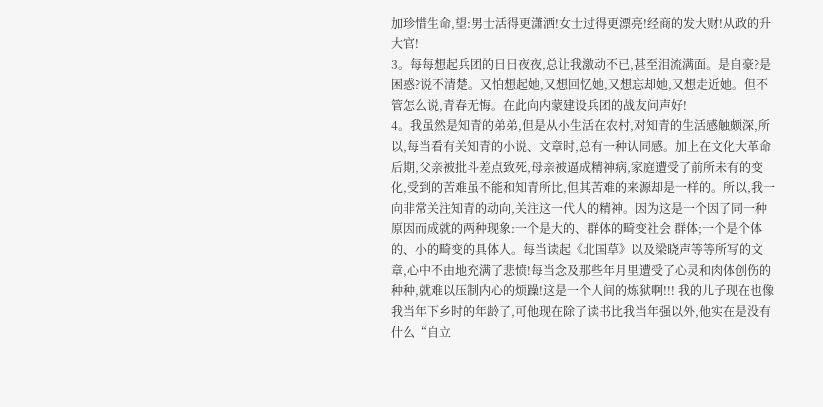加珍惜生命,望:男士活得更潇洒!女士过得更漂亮!经商的发大财!从政的升大官!
3。每每想起兵团的日日夜夜,总让我激动不已,甚至泪流满面。是自豪?是困惑?说不清楚。又怕想起她,又想回忆她,又想忘却她,又想走近她。但不管怎么说,青春无悔。在此向内蒙建设兵团的战友问声好!
4。我虽然是知青的弟弟,但是从小生活在农村,对知青的生活感触颇深,所以,每当看有关知青的小说、文章时,总有一种认同感。加上在文化大革命后期,父亲被批斗差点致死,母亲被逼成精神病,家庭遭受了前所未有的变化,受到的苦难虽不能和知青所比,但其苦难的来源却是一样的。所以,我一向非常关注知青的动向,关注这一代人的精神。因为这是一个因了同一种原因而成就的两种现象:一个是大的、群体的畸变社会 群体;一个是个体的、小的畸变的具体人。每当读起《北国草》以及梁晓声等等所写的文章,心中不由地充满了悲愤!每当念及那些年月里遭受了心灵和肉体创伤的种种,就难以压制内心的烦躁!这是一个人间的炼狱啊!!! 我的儿子现在也像我当年下乡时的年龄了,可他现在除了读书比我当年强以外,他实在是没有什么“自立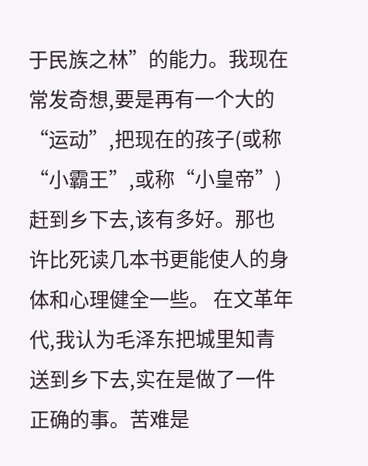于民族之林”的能力。我现在常发奇想,要是再有一个大的“运动”,把现在的孩子(或称“小霸王”,或称“小皇帝”)赶到乡下去,该有多好。那也许比死读几本书更能使人的身体和心理健全一些。 在文革年代,我认为毛泽东把城里知青送到乡下去,实在是做了一件正确的事。苦难是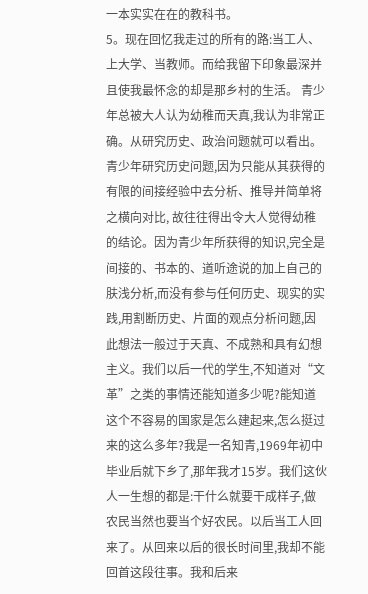一本实实在在的教科书。
5。现在回忆我走过的所有的路:当工人、上大学、当教师。而给我留下印象最深并且使我最怀念的却是那乡村的生活。 青少年总被大人认为幼稚而天真,我认为非常正确。从研究历史、政治问题就可以看出。青少年研究历史问题,因为只能从其获得的有限的间接经验中去分析、推导并简单将之横向对比, 故往往得出令大人觉得幼稚的结论。因为青少年所获得的知识,完全是间接的、书本的、道听途说的加上自己的肤浅分析,而没有参与任何历史、现实的实践,用割断历史、片面的观点分析问题,因此想法一般过于天真、不成熟和具有幻想主义。我们以后一代的学生,不知道对“文革”之类的事情还能知道多少呢?能知道这个不容易的国家是怎么建起来,怎么挺过来的这么多年?我是一名知青,1969年初中毕业后就下乡了,那年我才15岁。我们这伙人一生想的都是:干什么就要干成样子,做农民当然也要当个好农民。以后当工人回来了。从回来以后的很长时间里,我却不能回首这段往事。我和后来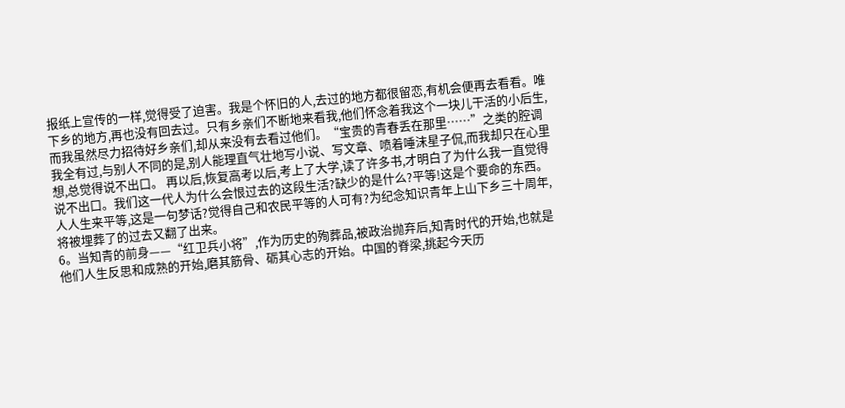报纸上宣传的一样,觉得受了迫害。我是个怀旧的人,去过的地方都很留恋,有机会便再去看看。唯下乡的地方,再也没有回去过。只有乡亲们不断地来看我,他们怀念着我这个一块儿干活的小后生,而我虽然尽力招待好乡亲们,却从来没有去看过他们。“宝贵的青春丢在那里……”之类的腔调我全有过,与别人不同的是,别人能理直气壮地写小说、写文章、喷着唾沫星子侃,而我却只在心里想,总觉得说不出口。 再以后,恢复高考以后,考上了大学,读了许多书,才明白了为什么我一直觉得说不出口。我们这一代人为什么会恨过去的这段生活?缺少的是什么?平等!这是个要命的东西。人人生来平等,这是一句梦话?觉得自己和农民平等的人可有?为纪念知识青年上山下乡三十周年,将被埋葬了的过去又翻了出来。
6。当知青的前身——“红卫兵小将”,作为历史的殉葬品,被政治抛弃后,知青时代的开始,也就是他们人生反思和成熟的开始,磨其筋骨、砺其心志的开始。中国的脊梁,挑起今天历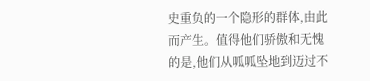史重负的一个隐形的群体,由此而产生。值得他们骄傲和无愧的是,他们从呱呱坠地到迈过不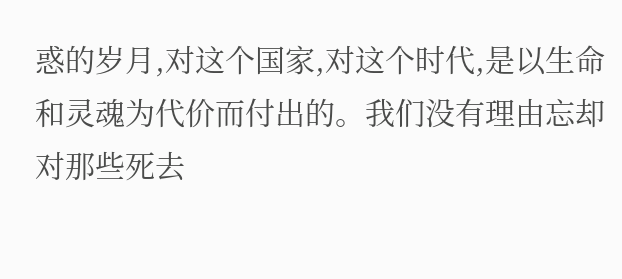惑的岁月,对这个国家,对这个时代,是以生命和灵魂为代价而付出的。我们没有理由忘却对那些死去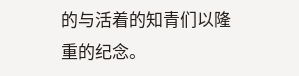的与活着的知青们以隆重的纪念。